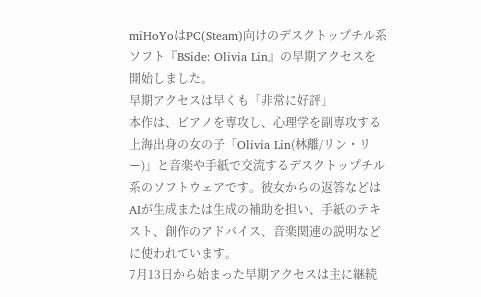miHoYoはPC(Steam)向けのデスクトップチル系ソフト『BSide: Olivia Lin』の早期アクセスを開始しました。
早期アクセスは早くも「非常に好評」
本作は、ピアノを専攻し、心理学を副専攻する上海出身の女の子「Olivia Lin(林離/リン・リー)」と音楽や手紙で交流するデスクトップチル系のソフトウェアです。彼女からの返答などはAIが生成または生成の補助を担い、手紙のテキスト、創作のアドバイス、音楽関連の説明などに使われています。
7月13日から始まった早期アクセスは主に継続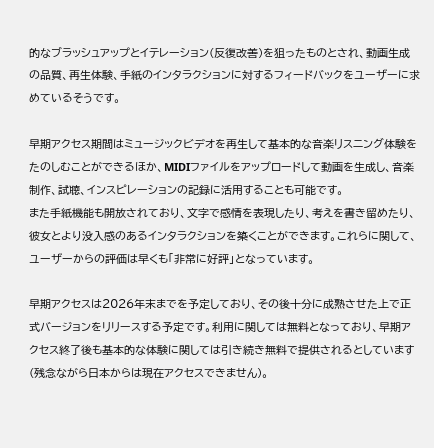的なブラッシュアップとイテレーション(反復改善)を狙ったものとされ、動画生成の品質、再生体験、手紙のインタラクションに対するフィードバックをユーザーに求めているそうです。

早期アクセス期間はミュージックビデオを再生して基本的な音楽リスニング体験をたのしむことができるほか、MIDIファイルをアップロードして動画を生成し、音楽制作、試聴、インスピレーションの記録に活用することも可能です。
また手紙機能も開放されており、文字で感情を表現したり、考えを書き留めたり、彼女とより没入感のあるインタラクションを築くことができます。これらに関して、ユーザーからの評価は早くも「非常に好評」となっています。

早期アクセスは2026年末までを予定しており、その後十分に成熟させた上で正式バージョンをリリースする予定です。利用に関しては無料となっており、早期アクセス終了後も基本的な体験に関しては引き続き無料で提供されるとしています(残念ながら日本からは現在アクセスできません)。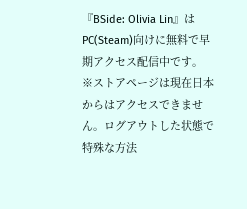『BSide: Olivia Lin』はPC(Steam)向けに無料で早期アクセス配信中です。
※ストアページは現在日本からはアクセスできません。ログアウトした状態で特殊な方法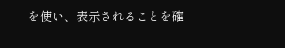を使い、表示されることを確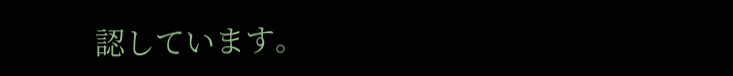認しています。